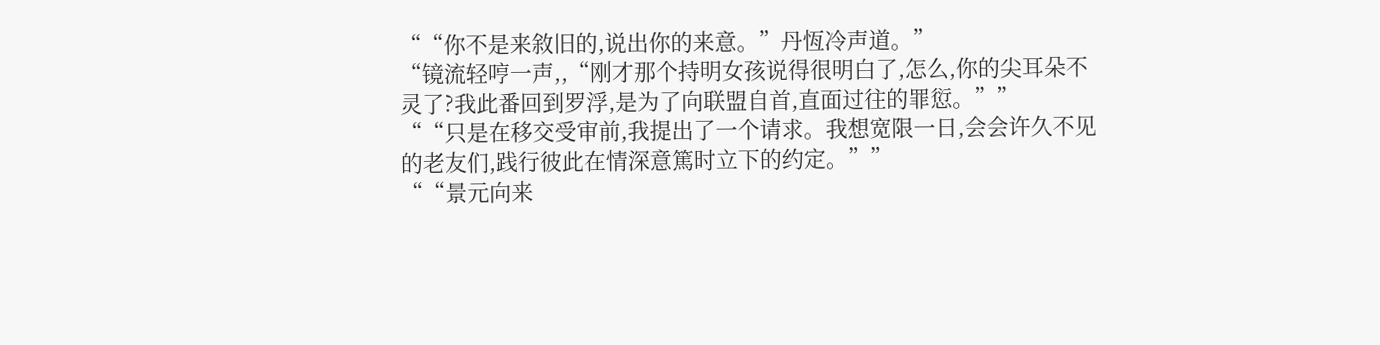““你不是来敘旧的,说出你的来意。”丹恆冷声道。”
“镜流轻哼一声,,“刚才那个持明女孩说得很明白了,怎么,你的尖耳朵不灵了?我此番回到罗浮,是为了向联盟自首,直面过往的罪愆。””
““只是在移交受审前,我提出了一个请求。我想宽限一日,会会许久不见的老友们,践行彼此在情深意篤时立下的约定。””
““景元向来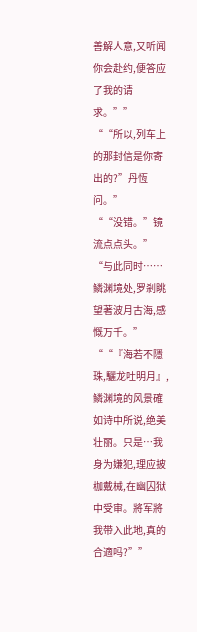善解人意,又听闻你会赴约,便答应了我的请求。””
““所以,列车上的那封信是你寄出的?”丹恆问。”
““没错。”镜流点点头。”
“与此同时……鳞渊境处,罗剎眺望著波月古海,感慨万千。”
““『海若不隱珠,驪龙吐明月』,鳞渊境的风景確如诗中所说,绝美壮丽。只是…我身为嫌犯,理应披枷戴械,在幽囚狱中受审。將军將我带入此地,真的合適吗?””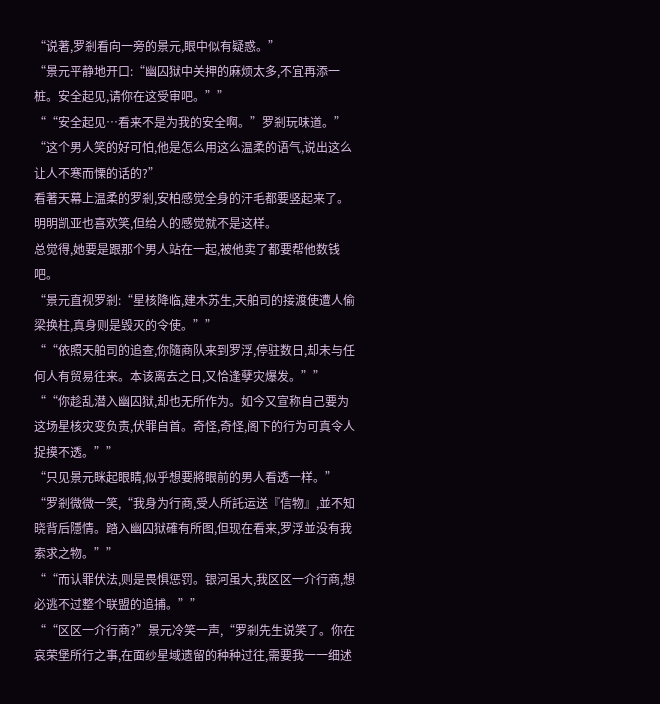“说著,罗剎看向一旁的景元,眼中似有疑惑。”
“景元平静地开口:“幽囚狱中关押的麻烦太多,不宜再添一桩。安全起见,请你在这受审吧。””
““安全起见…看来不是为我的安全啊。”罗剎玩味道。”
“这个男人笑的好可怕,他是怎么用这么温柔的语气,说出这么让人不寒而慄的话的?”
看著天幕上温柔的罗剎,安柏感觉全身的汗毛都要竖起来了。
明明凯亚也喜欢笑,但给人的感觉就不是这样。
总觉得,她要是跟那个男人站在一起,被他卖了都要帮他数钱吧。
“景元直视罗剎:“星核降临,建木苏生,天舶司的接渡使遭人偷梁换柱,真身则是毁灭的令使。””
““依照天舶司的追查,你隨商队来到罗浮,停驻数日,却未与任何人有贸易往来。本该离去之日,又恰逢孽灾爆发。””
““你趁乱潜入幽囚狱,却也无所作为。如今又宣称自己要为这场星核灾变负责,伏罪自首。奇怪,奇怪,阁下的行为可真令人捉摸不透。””
“只见景元眯起眼睛,似乎想要將眼前的男人看透一样。”
“罗剎微微一笑,“我身为行商,受人所託运送『信物』,並不知晓背后隱情。踏入幽囚狱確有所图,但现在看来,罗浮並没有我索求之物。””
““而认罪伏法,则是畏惧惩罚。银河虽大,我区区一介行商,想必逃不过整个联盟的追捕。””
““区区一介行商?”景元冷笑一声,“罗剎先生说笑了。你在哀荣堡所行之事,在面纱星域遗留的种种过往,需要我一一细述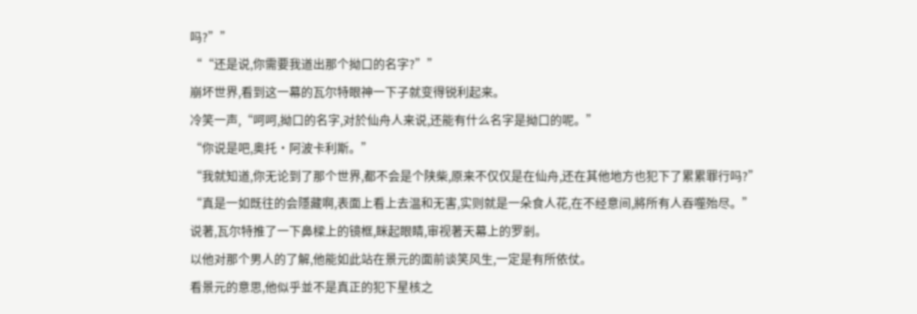吗?””
““还是说,你需要我道出那个拗口的名字?””
崩坏世界,看到这一幕的瓦尔特眼神一下子就变得锐利起来。
冷笑一声,“呵呵,拗口的名字,对於仙舟人来说,还能有什么名字是拗口的呢。”
“你说是吧,奥托·阿波卡利斯。”
“我就知道,你无论到了那个世界,都不会是个陕柴,原来不仅仅是在仙舟,还在其他地方也犯下了累累罪行吗?”
“真是一如既往的会隱藏啊,表面上看上去温和无害,实则就是一朵食人花,在不经意间,將所有人吞噬殆尽。”
说著,瓦尔特推了一下鼻樑上的镜框,眯起眼睛,审视著天幕上的罗剎。
以他对那个男人的了解,他能如此站在景元的面前谈笑风生,一定是有所依仗。
看景元的意思,他似乎並不是真正的犯下星核之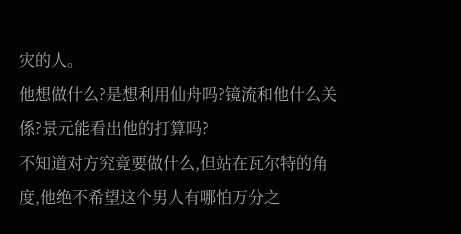灾的人。
他想做什么?是想利用仙舟吗?镜流和他什么关係?景元能看出他的打算吗?
不知道对方究竟要做什么,但站在瓦尔特的角度,他绝不希望这个男人有哪怕万分之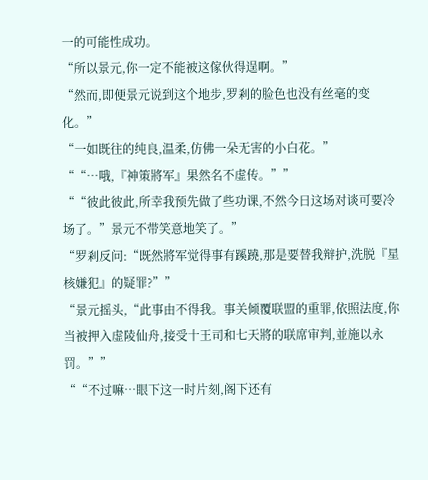一的可能性成功。
“所以景元,你一定不能被这傢伙得逞啊。”
“然而,即便景元说到这个地步,罗剎的脸色也没有丝毫的变化。”
“一如既往的纯良,温柔,仿佛一朵无害的小白花。”
““…哦,『神策將军』果然名不虚传。””
““彼此彼此,所幸我预先做了些功课,不然今日这场对谈可要冷场了。”景元不带笑意地笑了。”
“罗剎反问:“既然將军觉得事有蹊蹺,那是要替我辩护,洗脱『星核嫌犯』的疑罪?””
“景元摇头,“此事由不得我。事关倾覆联盟的重罪,依照法度,你当被押入虚陵仙舟,接受十王司和七天將的联席审判,並施以永罚。””
““不过嘛…眼下这一时片刻,阁下还有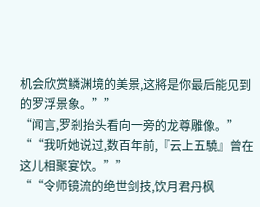机会欣赏鳞渊境的美景,这將是你最后能见到的罗浮景象。””
“闻言,罗剎抬头看向一旁的龙尊雕像。”
““我听她说过,数百年前,『云上五驍』曾在这儿相聚宴饮。””
““令师镜流的绝世剑技,饮月君丹枫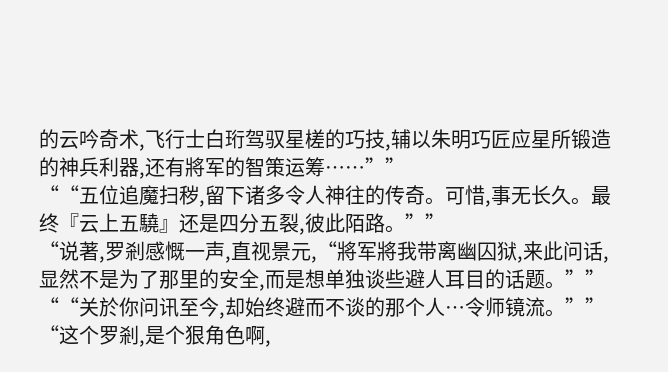的云吟奇术,飞行士白珩驾驭星槎的巧技,辅以朱明巧匠应星所锻造的神兵利器,还有將军的智策运筹……””
““五位追魔扫秽,留下诸多令人神往的传奇。可惜,事无长久。最终『云上五驍』还是四分五裂,彼此陌路。””
“说著,罗剎感慨一声,直视景元,“將军將我带离幽囚狱,来此问话,显然不是为了那里的安全,而是想单独谈些避人耳目的话题。””
““关於你问讯至今,却始终避而不谈的那个人…令师镜流。””
“这个罗剎,是个狠角色啊,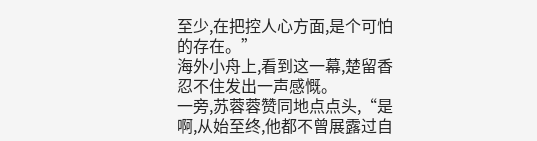至少,在把控人心方面,是个可怕的存在。”
海外小舟上,看到这一幕,楚留香忍不住发出一声感慨。
一旁,苏蓉蓉赞同地点点头,“是啊,从始至终,他都不曾展露过自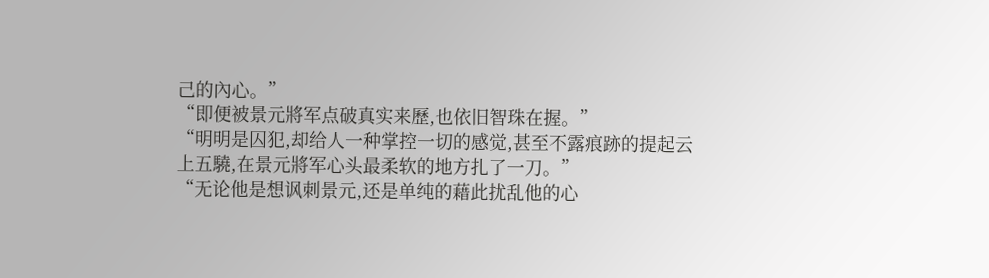己的內心。”
“即便被景元將军点破真实来歷,也依旧智珠在握。”
“明明是囚犯,却给人一种掌控一切的感觉,甚至不露痕跡的提起云上五驍,在景元將军心头最柔软的地方扎了一刀。”
“无论他是想讽刺景元,还是单纯的藉此扰乱他的心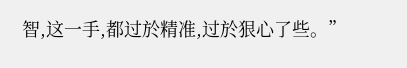智,这一手,都过於精准,过於狠心了些。”